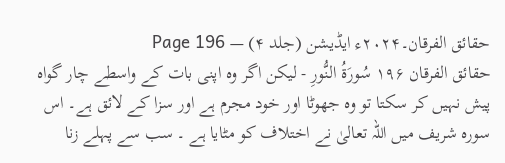حقائق الفرقان۔۲۰۲۴ء ایڈیشن (جلد ۴) — Page 196
حقائق الفرقان ۱۹۶ سُورَةُ النُّورِ - لیکن اگر وہ اپنی بات کے واسطے چار گواہ پیش نہیں کر سکتا تو وہ جھوٹا اور خود مجرم ہے اور سزا کے لائق ہے۔ اس سورہ شریف میں اللہ تعالیٰ نے اختلاف کو مٹایا ہے ۔ سب سے پہلے زنا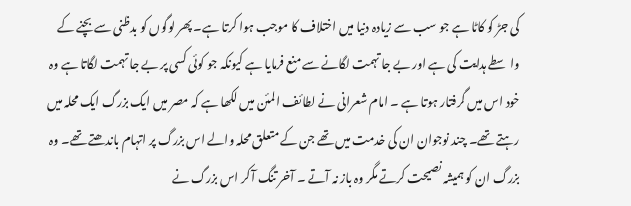کی جڑ کو کاٹا ہے جو سب سے زیادہ دنیا میں اختلاف کا موجب ہوا کرتا ہے۔ پھر لوگوں کو بدظنی سے بچنے کے واسطے ہدایت کی ہے اور بے جا تہمت لگانے سے منع فرمایا ہے کیونکہ جو کوئی کسی پر بے جا تہمت لگاتا ہے وہ خود اس میں گرفتار ہوتا ہے ۔ امام شعرانی نے لطائف المئن میں لکھا ہے کہ مصر میں ایک بزرگ ایک محلہ میں رہتے تھے۔ چند نوجوان ان کی خدمت میں تھے جن کے متعلق محلہ والے اس بزرگ پر اتہام باندھتے تھے۔ وہ بزرگ ان کو ہمیشہ نصیحت کرتے مگر وہ باز نہ آتے ۔ آخر تنگ آ کر اس بزرگ نے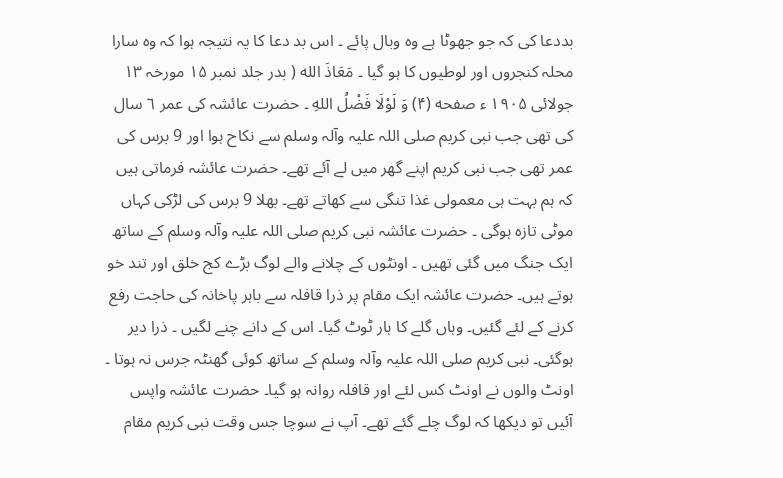بددعا کی کہ جو جھوٹا ہے وہ وبال پائے ۔ اس بد دعا کا یہ نتیجہ ہوا کہ وہ سارا محلہ کنجروں اور لوطیوں کا ہو گیا ۔ مَعَاذَ الله ( بدر جلد نمبر ۱۵ مورخہ ۱۳ جولائی ۱۹۰۵ ء صفحه (۴) وَ لَوْلَا فَضْلُ اللهِ ۔ حضرت عائشہ کی عمر ٦ سال کی تھی جب نبی کریم صلی اللہ علیہ وآلہ وسلم سے نکاح ہوا اور 9 برس کی عمر تھی جب نبی کریم اپنے گھر میں لے آئے تھے۔ حضرت عائشہ فرماتی ہیں کہ ہم بہت ہی معمولی غذا تنگی سے کھاتے تھے۔ بھلا 9 برس کی لڑکی کہاں موٹی تازہ ہوگی ۔ حضرت عائشہ نبی کریم صلی اللہ علیہ وآلہ وسلم کے ساتھ ایک جنگ میں گئی تھیں ۔ اونٹوں کے چلانے والے لوگ بڑے کج خلق اور تند خو ہوتے ہیں۔ حضرت عائشہ ایک مقام پر ذرا قافلہ سے باہر پاخانہ کی حاجت رفع کرنے کے لئے گئیں۔ وہاں گلے کا ہار ٹوٹ گیا۔ اس کے دانے چنے لگیں ۔ ذرا دیر ہوگئی۔ نبی کریم صلی اللہ علیہ وآلہ وسلم کے ساتھ کوئی گھنٹہ جرس نہ ہوتا ۔ اونٹ والوں نے اونٹ کس لئے اور قافلہ روانہ ہو گیا۔ حضرت عائشہ واپس آئیں تو دیکھا کہ لوگ چلے گئے تھے۔ آپ نے سوچا جس وقت نبی کریم مقام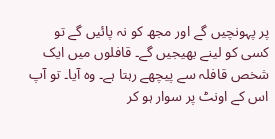پر پہونچیں گے اور مجھ کو نہ پائیں گے تو کسی کو لینے بھیجیں گے۔ قافلوں میں ایک شخص قافلہ سے پیچھے رہتا ہے۔ وہ آیا۔ تو آپ اس کے اونٹ پر سوار ہو کر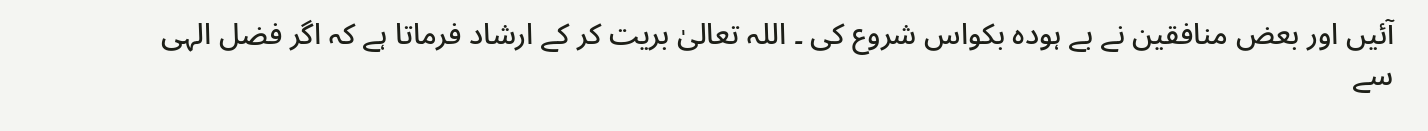آئیں اور بعض منافقین نے بے ہودہ بکواس شروع کی ۔ اللہ تعالیٰ بریت کر کے ارشاد فرماتا ہے کہ اگر فضل الہی سے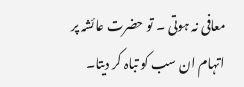معافی نہ ہوتی ۔ تو حضرت عائشہ پر اتہام ان سب کو تباہ کر دیتا۔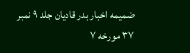ضمیمه اخبار بدر قادیان جلد ۹ نمبر ۳۷ مورخه ۷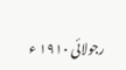رجولائی ۱۹۱۰ ء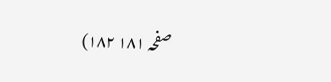صفحہ ۱۸۱ ۱۸۲)